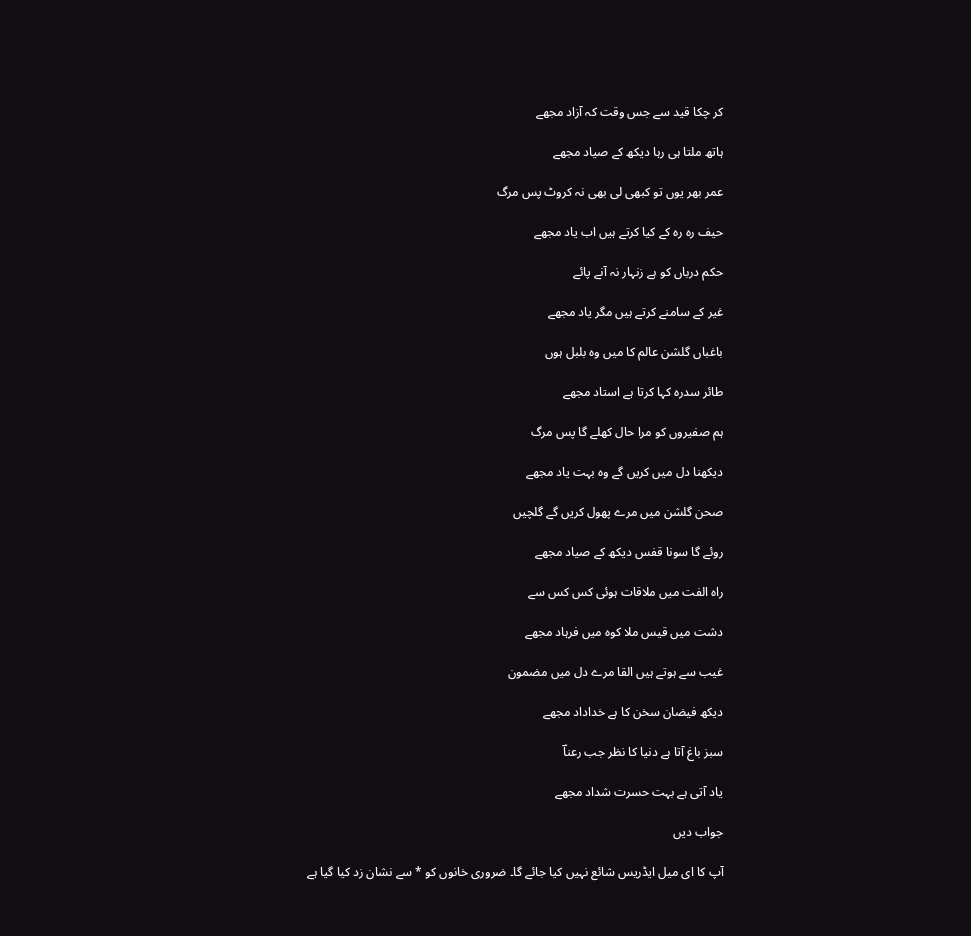کر چکا قید سے جس وقت کہ آزاد مجھے

ہاتھ ملتا ہی رہا دیکھ کے صیاد مجھے

عمر بھر یوں تو کبھی لی بھی نہ کروٹ پس مرگ

حیف رہ رہ کے کیا کرتے ہیں اب یاد مجھے

حکم درباں کو ہے زنہار نہ آنے پائے

غیر کے سامنے کرتے ہیں مگر یاد مجھے

باغباں گلشن عالم کا میں وہ بلبل ہوں

طائر سدرہ کہا کرتا ہے استاد مجھے

ہم صفیروں کو مرا حال کھلے گا پس مرگ

دیکھنا دل میں کریں گے وہ بہت یاد مجھے

صحن‌ گلشن میں مرے پھول کریں گے گلچیں

روئے گا سونا قفس دیکھ کے صیاد مجھے

راہ الفت میں ملاقات ہوئی کس کس سے

دشت میں قیس ملا کوہ میں فرہاد مجھے

غیب سے ہوتے ہیں القا مرے دل میں مضمون

دیکھ فیضان سخن کا ہے خداداد مجھے

سبز باغ آتا ہے دنیا کا نظر جب رعناؔ

یاد آتی ہے بہت حسرت شداد مجھے

جواب دیں

آپ کا ای میل ایڈریس شائع نہیں کیا جائے گا۔ ضروری خانوں کو * سے نشان زد کیا گیا ہے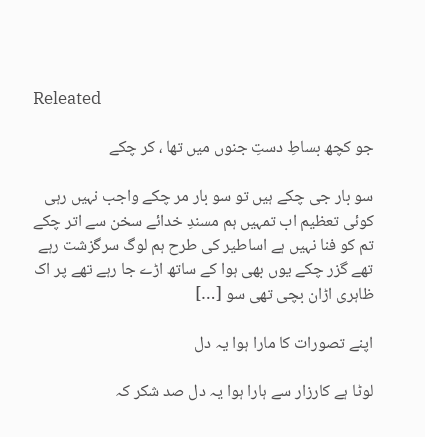Releated

جو کچھ بساطِ دستِ جنوں میں تھا ، کر چکے

سو بار جی چکے ہیں تو سو بار مر چکے واجب نہیں رہی کوئی تعظیم اب تمہیں ہم مسندِ خدائے سخن سے اتر چکے تم کو فنا نہیں ہے اساطیر کی طرح ہم لوگ سرگزشت رہے تھے گزر چکے یوں بھی ہوا کے ساتھ اڑے جا رہے تھے پر اک ظاہری اڑان بچی تھی سو […]

اپنے تصورات کا مارا ہوا یہ دل

لوٹا ہے کارزار سے ہارا ہوا یہ دل صد شکر کہ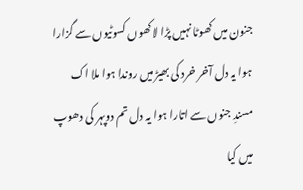جنون میں کھوٹا نہیں پڑا لاکھوں کسوٹیوں سے گزارا ہوا یہ دل آخر خرد کی بھیڑ میں روندا ہوا ملا اک مسندِ جنوں سے اتارا ہوا یہ دل تم دوپہر کی دھوپ میں کیا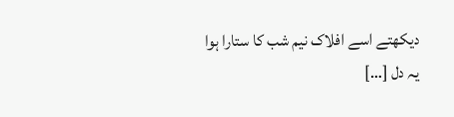دیکھتے اسے افلاک نیم شب کا ستارا ہوا یہ دل […]